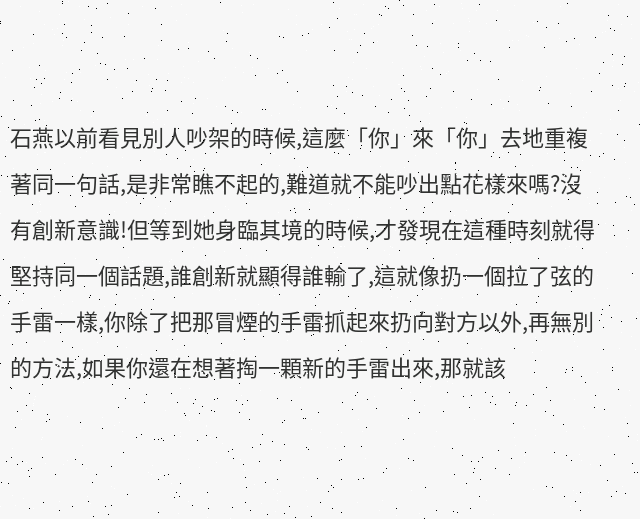石燕以前看見別人吵架的時候,這麼「你」來「你」去地重複著同一句話,是非常瞧不起的,難道就不能吵出點花樣來嗎?沒有創新意識!但等到她身臨其境的時候,才發現在這種時刻就得堅持同一個話題,誰創新就顯得誰輸了,這就像扔一個拉了弦的手雷一樣,你除了把那冒煙的手雷抓起來扔向對方以外,再無別的方法,如果你還在想著掏一顆新的手雷出來,那就該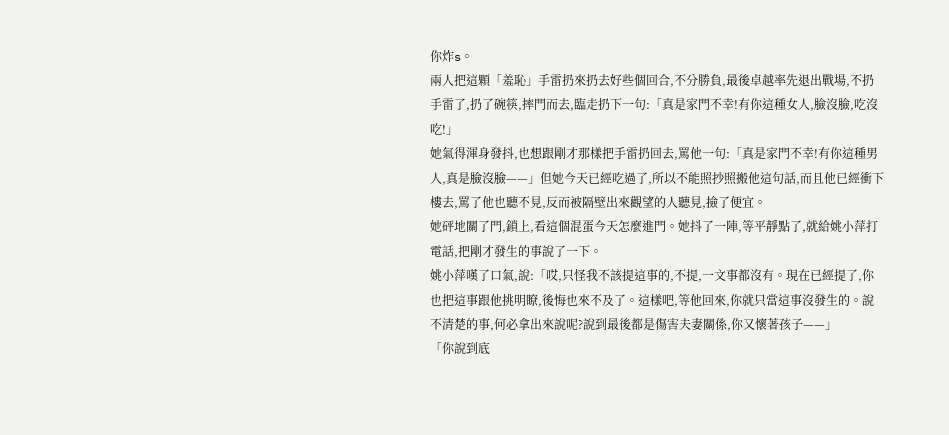你炸s。
兩人把這顆「羞恥」手雷扔來扔去好些個回合,不分勝負,最後卓越率先退出戰場,不扔手雷了,扔了碗筷,摔門而去,臨走扔下一句:「真是家門不幸!有你這種女人,臉沒臉,吃沒吃!」
她氣得渾身發抖,也想跟剛才那樣把手雷扔回去,罵他一句:「真是家門不幸!有你這種男人,真是臉沒臉——」但她今天已經吃過了,所以不能照抄照搬他這句話,而且他已經衝下樓去,罵了他也聽不見,反而被隔壁出來觀望的人聽見,撿了便宜。
她砰地關了門,鎖上,看這個混蛋今天怎麼進門。她抖了一陣,等平靜點了,就給姚小萍打電話,把剛才發生的事說了一下。
姚小萍嘆了口氣,說:「哎,只怪我不該提這事的,不提,一文事都沒有。現在已經提了,你也把這事跟他挑明瞭,後悔也來不及了。這樣吧,等他回來,你就只當這事沒發生的。說不清楚的事,何必拿出來說呢?說到最後都是傷害夫妻關係,你又懷著孩子——」
「你說到底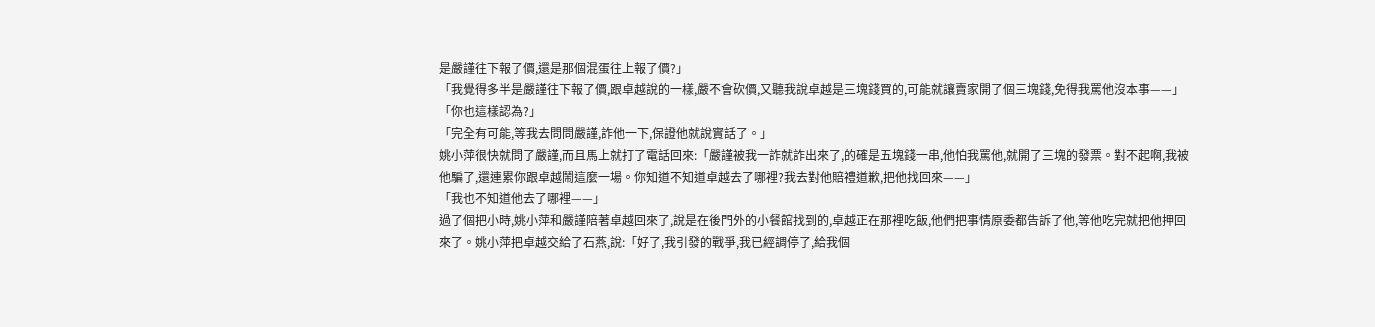是嚴謹往下報了價,還是那個混蛋往上報了價?」
「我覺得多半是嚴謹往下報了價,跟卓越說的一樣,嚴不會砍價,又聽我說卓越是三塊錢買的,可能就讓賣家開了個三塊錢,免得我罵他沒本事——」
「你也這樣認為?」
「完全有可能,等我去問問嚴謹,詐他一下,保證他就說實話了。」
姚小萍很快就問了嚴謹,而且馬上就打了電話回來:「嚴謹被我一詐就詐出來了,的確是五塊錢一串,他怕我罵他,就開了三塊的發票。對不起啊,我被他騙了,還連累你跟卓越鬧這麼一場。你知道不知道卓越去了哪裡?我去對他賠禮道歉,把他找回來——」
「我也不知道他去了哪裡——」
過了個把小時,姚小萍和嚴謹陪著卓越回來了,說是在後門外的小餐館找到的,卓越正在那裡吃飯,他們把事情原委都告訴了他,等他吃完就把他押回來了。姚小萍把卓越交給了石燕,說:「好了,我引發的戰爭,我已經調停了,給我個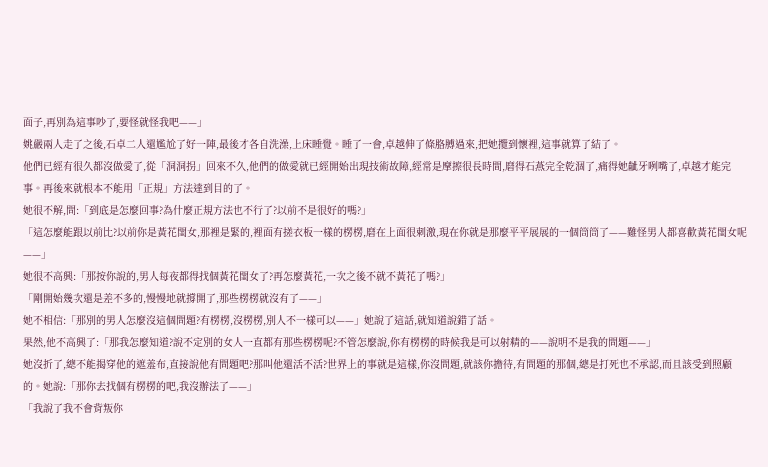面子,再別為這事吵了,要怪就怪我吧——」
姚嚴兩人走了之後,石卓二人還尷尬了好一陣,最後才各自洗澡,上床睡覺。睡了一會,卓越伸了條胳膊過來,把她攬到懷裡,這事就算了結了。
他們已經有很久都沒做愛了,從「洞洞拐」回來不久,他們的做愛就已經開始出現技術故障,經常是摩擦很長時間,磨得石燕完全乾涸了,痛得她齜牙咧嘴了,卓越才能完事。再後來就根本不能用「正規」方法達到目的了。
她很不解,問:「到底是怎麼回事?為什麼正規方法也不行了?以前不是很好的嗎?」
「這怎麼能跟以前比?以前你是黃花閨女,那裡是緊的,裡面有搓衣板一樣的楞楞,磨在上面很刺激,現在你就是那麼平平展展的一個筒筒了——難怪男人都喜歡黃花閨女呢——」
她很不高興:「那按你說的,男人每夜都得找個黃花閨女了?再怎麼黃花,一次之後不就不黃花了嗎?」
「剛開始幾次還是差不多的,慢慢地就撐開了,那些楞楞就沒有了——」
她不相信:「那別的男人怎麼沒這個問題?有楞楞,沒楞楞,別人不一樣可以——」她說了這話,就知道說錯了話。
果然,他不高興了:「那我怎麼知道?說不定別的女人一直都有那些楞楞呢?不管怎麼說,你有楞楞的時候我是可以射精的——說明不是我的問題——」
她沒折了,總不能揭穿他的遮羞布,直接說他有問題吧?那叫他還活不活?世界上的事就是這樣,你沒問題,就該你擔待,有問題的那個,總是打死也不承認,而且該受到照顧的。她說:「那你去找個有楞楞的吧,我沒辦法了——」
「我說了我不會背叛你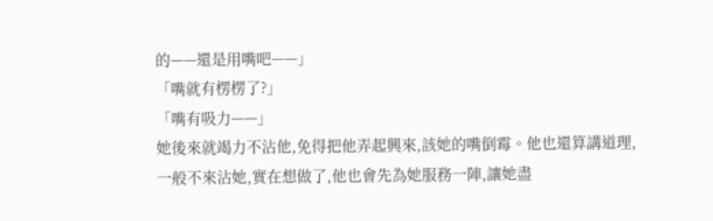的——還是用嘴吧——」
「嘴就有楞楞了?」
「嘴有吸力——」
她後來就竭力不沾他,免得把他弄起興來,該她的嘴倒霉。他也還算講道理,一般不來沾她,實在想做了,他也會先為她服務一陣,讓她盡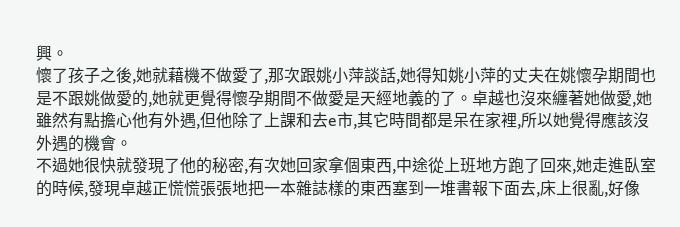興。
懷了孩子之後,她就藉機不做愛了,那次跟姚小萍談話,她得知姚小萍的丈夫在姚懷孕期間也是不跟姚做愛的,她就更覺得懷孕期間不做愛是天經地義的了。卓越也沒來纏著她做愛,她雖然有點擔心他有外遇,但他除了上課和去e市,其它時間都是呆在家裡,所以她覺得應該沒外遇的機會。
不過她很快就發現了他的秘密,有次她回家拿個東西,中途從上班地方跑了回來,她走進臥室的時候,發現卓越正慌慌張張地把一本雜誌樣的東西塞到一堆書報下面去,床上很亂,好像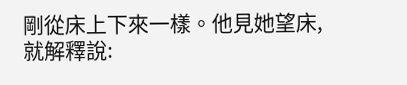剛從床上下來一樣。他見她望床,就解釋說: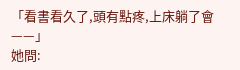「看書看久了,頭有點疼,上床躺了會——」
她問: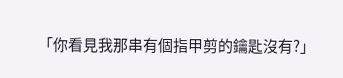「你看見我那串有個指甲剪的鑰匙沒有?」